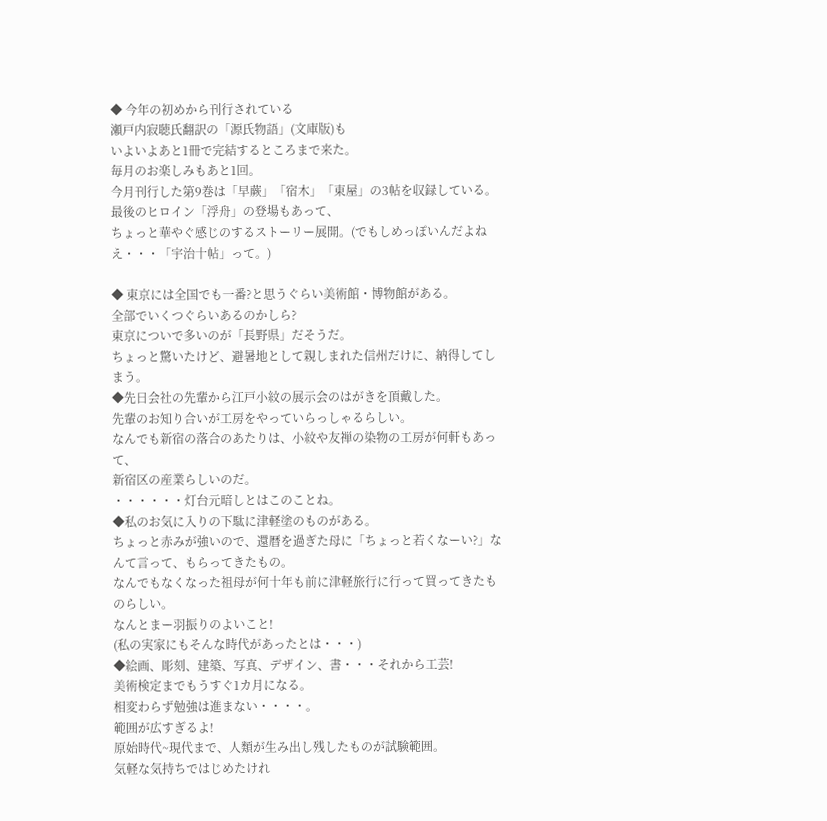◆ 今年の初めから刊行されている
瀬戸内寂聴氏翻訳の「源氏物語」(文庫版)も
いよいよあと1冊で完結するところまで来た。
毎月のお楽しみもあと1回。
今月刊行した第9巻は「早蕨」「宿木」「東屋」の3帖を収録している。
最後のヒロイン「浮舟」の登場もあって、
ちょっと華やぐ感じのするストーリー展開。(でもしめっぽいんだよねえ・・・「宇治十帖」って。)

◆ 東京には全国でも一番?と思うぐらい美術館・博物館がある。
全部でいくつぐらいあるのかしら?
東京についで多いのが「長野県」だそうだ。
ちょっと驚いたけど、避暑地として親しまれた信州だけに、納得してしまう。
◆先日会社の先輩から江戸小紋の展示会のはがきを頂戴した。
先輩のお知り合いが工房をやっていらっしゃるらしい。
なんでも新宿の落合のあたりは、小紋や友禅の染物の工房が何軒もあって、
新宿区の産業らしいのだ。
・・・・・・灯台元暗しとはこのことね。
◆私のお気に入りの下駄に津軽塗のものがある。
ちょっと赤みが強いので、還暦を過ぎた母に「ちょっと若くなーい?」なんて言って、もらってきたもの。
なんでもなくなった祖母が何十年も前に津軽旅行に行って買ってきたものらしい。
なんとまー羽振りのよいこと!
(私の実家にもそんな時代があったとは・・・)
◆絵画、彫刻、建築、写真、デザイン、書・・・それから工芸!
美術検定までもうすぐ1カ月になる。
相変わらず勉強は進まない・・・・。
範囲が広すぎるよ!
原始時代~現代まで、人類が生み出し残したものが試験範囲。
気軽な気持ちではじめたけれ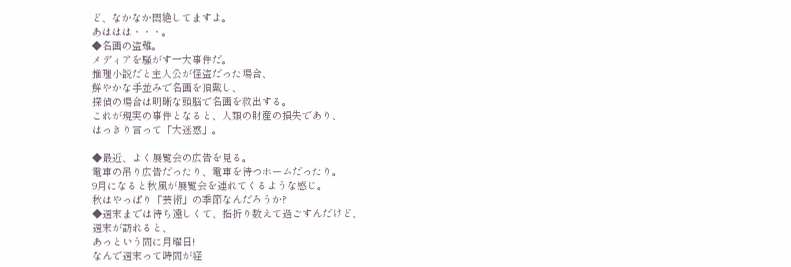ど、なかなか悶絶してますよ。
あははは・・・。
◆名画の盗難。
メディアを騒がす一大事件だ。
推理小説だと主人公が怪盗だった場合、
鮮やかな手並みで名画を頂戴し、
探偵の場合は明晰な頭脳で名画を救出する。
これが現実の事件となると、人類の財産の損失であり、
はっきり言って「大迷惑」。

◆最近、よく展覧会の広告を見る。
電車の吊り広告だったり、電車を待つホームだったり。
9月になると秋風が展覧会を連れてくるような感じ。
秋はやっぱり「芸術」の季節なんだろうか?
◆週末までは待ち遠しくて、指折り数えて過ごすんだけど、
週末が訪れると、
あっという間に月曜日!
なんで週末って時間が経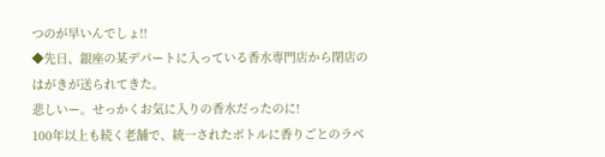つのが早いんでしょ!!
◆先日、銀座の某デパートに入っている香水専門店から閉店のはがきが送られてきた。
悲しいー。せっかくお気に入りの香水だったのに!
100年以上も続く老舗で、統一されたボトルに香りごとのラベ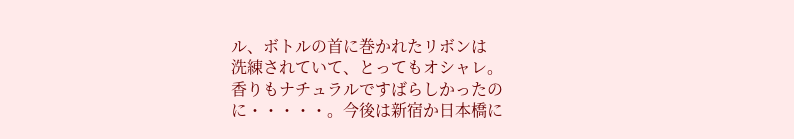ル、ボトルの首に巻かれたリボンは
洗練されていて、とってもオシャレ。
香りもナチュラルですばらしかったのに・・・・・。今後は新宿か日本橋に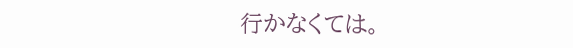行かなくては。